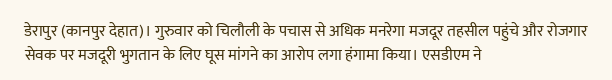डेरापुर (कानपुर देहात)। गुरुवार को चिलौली के पचास से अधिक मनरेगा मजदूर तहसील पहुंचे और रोजगार सेवक पर मजदूरी भुगतान के लिए घूस मांगने का आरोप लगा हंगामा किया। एसडीएम ने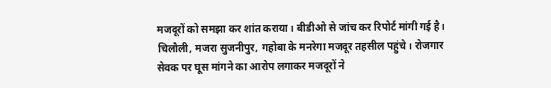मजदूरों को समझा कर शांत कराया। बीडीओ से जांच कर रिपोर्ट मांगी गई है।
चिलौली, मजरा सुजनीपुर, गहोबा के मनरेगा मजदूर तहसील पहुंचे। रोजगार सेवक पर घूस मांगने का आरोप लगाकर मजदूरों ने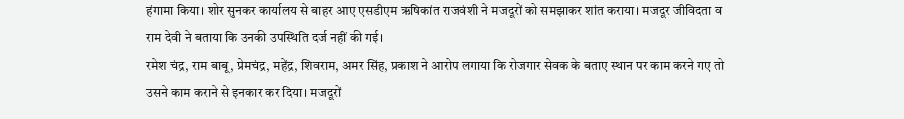हंगामा किया। शोर सुनकर कार्यालय से बाहर आए एसडीएम ऋषिकांत राजवंशी ने मजदूरों को समझाकर शांत कराया। मजदूर जीविदता व राम देवी ने बताया कि उनकी उपस्थिति दर्ज नहीं की गई।
रमेश चंद्र, राम बाबू, प्रेमचंद्र, महेंद्र, शिवराम, अमर सिंह, प्रकाश ने आरोप लगाया कि रोजगार सेवक के बताए स्थान पर काम करने गए तो उसने काम कराने से इनकार कर दिया। मजदूरों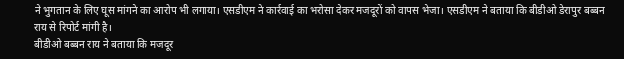ने भुगतान के लिए घूस मांगने का आरोप भी लगाया। एसडीएम ने कार्रवाई का भरोसा देकर मजदूरों को वापस भेजा। एसडीएम ने बताया कि बीडीओ डेरापुर बब्बन राय से रिपोर्ट मांगी है।
बीडीओ बब्बन राय ने बताया कि मजदूर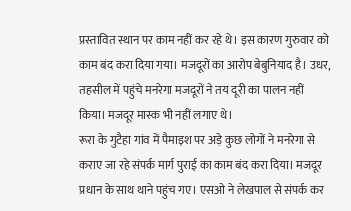प्रस्तावित स्थान पर काम नहीं कर रहे थे। इस कारण गुरुवार को काम बंद करा दिया गया। मजदूरों का आरोप बेबुनियाद है। उधर, तहसील में पहुंचे मनरेगा मजदूरों ने तय दूरी का पालन नहीं किया। मजदूर मास्क भी नहीं लगाए थे।
रूरा के गुटैहा गांव में पैमाइश पर अड़े कुछ लोगों ने मनरेगा से कराए जा रहे संपर्क मार्ग पुराई का काम बंद करा दिया। मजदूर प्रधान के साथ थाने पहुंच गए। एसओ ने लेखपाल से संपर्क कर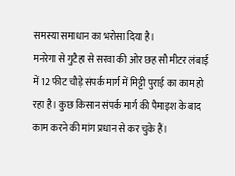समस्या समाधान का भरोसा दिया है।
मनरेगा से गुटैहा से सरवा की ओर छह सौ मीटर लंबाई में 12 फीट चौड़े संपर्क मार्ग में मिट्टी पुराई का काम हो रहा है। कुछ किसान संपर्क मार्ग की पैमाइश के बाद काम करने की मांग प्रधान से कर चुके हैं।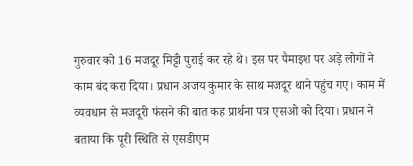गुरुवार को 16 मजदूर मिट्टी पुराई कर रहे थे। इस पर पैमाइश पर अड़े लोगों ने काम बंद करा दिया। प्रधान अजय कुमार के साथ मजदूर थाने पहुंच गए। काम में व्यवधान से मजदूरी फंसने की बात कह प्रार्थना पत्र एसओ को दिया। प्रधान ने बताया कि पूरी स्थिति से एसडीएम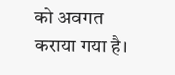को अवगत कराया गया है।